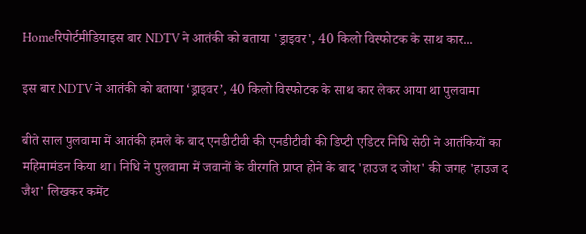Homeरिपोर्टमीडियाइस बार NDTV ने आतंकी को बताया 'ड्राइवर', 40 किलो विस्फोटक के साथ कार...

इस बार NDTV ने आतंकी को बताया ‘ड्राइवर’, 40 किलो विस्फोटक के साथ कार लेकर आया था पुलवामा

बीते साल पुलवामा में आतंकी हमले के बाद एनडीटीवी की एनडीटीवी की डिप्टी एडिटर निधि सेठी ने आतंकियों का महिमामंडन किया था। निधि ने पुलवामा में जवानों के वीरगति प्राप्त होने के बाद 'हाउज द जोश' की जगह 'हाउज द जैश' लिखकर कमेंट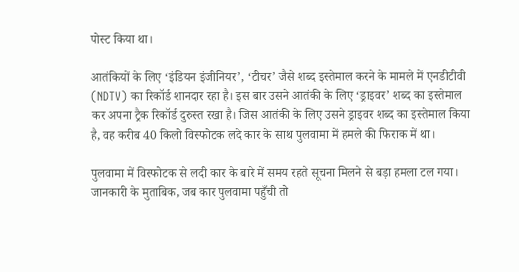पोस्ट किया था।

आतंकियों के लिए ‘इंडियन इंजीनियर’, ‘टीचर’ जैसे शब्द इस्तेमाल करने के मामले में एनडीटीवी (NDTV) का रिकॉर्ड शानदार रहा है। इस बार उसने आतंकी के लिए ‘ड्राइवर’ शब्द का इस्तेमाल कर अपना ट्रैक रिकॉर्ड दुरुस्त रखा है। जिस आतंकी के लिए उसने ड्राइवर शब्द का इस्तेमाल किया है, वह करीब 40 किलो विस्फोटक लदे कार के साथ पुलवामा में हमले की फिराक में था।

पुलवामा में विस्फोटक से लदी कार के बारे में समय रहते सूचना मिलने से बड़ा हमला टल गया। जानकारी के मुताबिक, जब कार पुलवामा पहुँची तो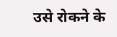उसे रोकने के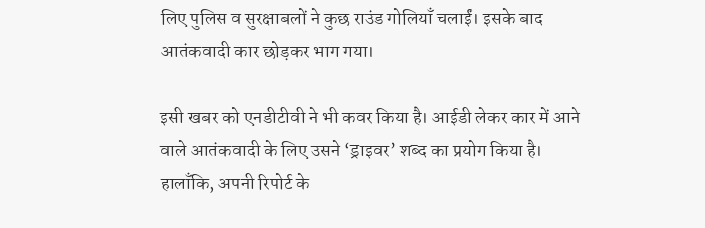लिए पुलिस व सुरक्षाबलों ने कुछ राउंड गोलियाँ चलाईं। इसके बाद आतंकवादी कार छोड़कर भाग गया।

इसी खबर को एनडीटीवी ने भी कवर किया है। आईडी लेकर कार में आने वाले आतंकवादी के लिए उसने ‘ड्राइवर’ शब्द का प्रयोग किया है। हालाँकि, अपनी रिपोर्ट के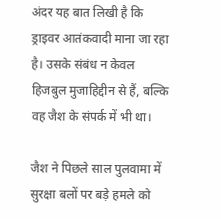अंदर यह बात लिखी है कि ड्राइवर आतंकवादी माना जा रहा है। उसके संबंध न केवल हिजबुल मुजाहिद्दीन से हैं, बल्कि वह जैश के संपर्क में भी था।

जैश ने पिछले साल पुलवामा में सुरक्षा बलों पर बड़े हमले को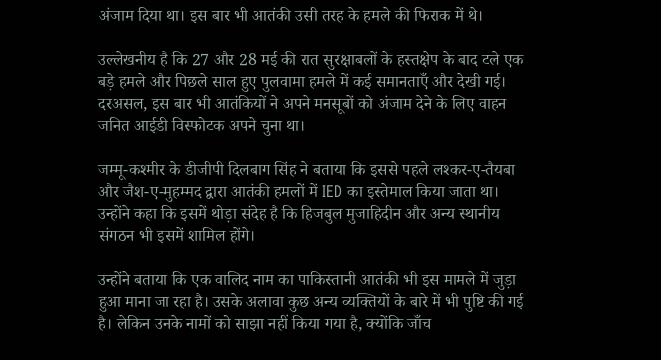अंजाम दिया था। इस बार भी आतंकी उसी तरह के हमले की फिराक में थे।

उल्लेखनीय है कि 27 और 28 मई की रात सुरक्षाबलों के हस्तक्षेप के बाद टले एक बड़े हमले और पिछले साल हुए पुलवामा हमले में कई समानताएँ और देखी गई। दरअसल, इस बार भी आतंकियों ने अपने मनसूबों को अंजाम देने के लिए वाहन जनित आईडी विस्फोटक अपने चुना था।

जम्मू-कश्मीर के डीजीपी दिलबाग सिंह ने बताया कि इससे पहले लश्कर-ए-तैयबा और जैश-ए-मुहम्मद द्वारा आतंकी हमलों में IED का इस्तेमाल किया जाता था। उन्होंने कहा कि इसमें थोड़ा संदेह है कि हिजबुल मुजाहिदीन और अन्य स्थानीय संगठन भी इसमें शामिल होंगे।

उन्होंने बताया कि एक वालिद नाम का पाकिस्तानी आतंकी भी इस मामले में जुड़ा हुआ माना जा रहा है। उसके अलावा कुछ अन्य व्यक्तियों के बारे में भी पुष्टि की गई है। लेकिन उनके नामों को साझा नहीं किया गया है, क्योंकि जाँच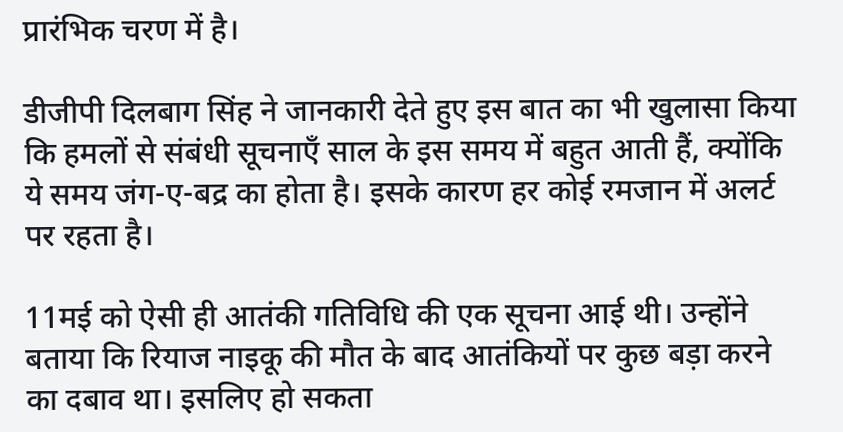प्रारंभिक चरण में है।

डीजीपी दिलबाग सिंह ने जानकारी देते हुए इस बात का भी खुलासा किया कि हमलों से संबंधी सूचनाएँ साल के इस समय में बहुत आती हैं, क्योंकि ये समय जंग-ए-बद्र का होता है। इसके कारण हर कोई रमजान में अलर्ट पर रहता है।

11मई को ऐसी ही आतंकी गतिविधि की एक सूचना आई थी। उन्होंने बताया कि रियाज नाइकू की मौत के बाद आतंकियों पर कुछ बड़ा करने का दबाव था। इसलिए हो सकता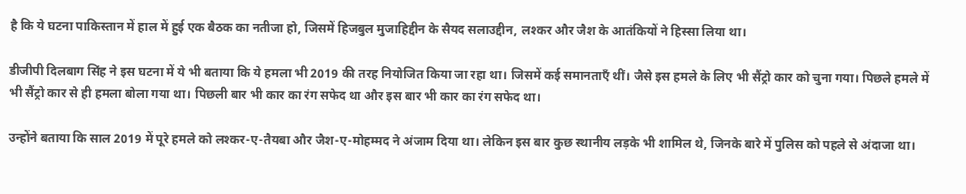है कि ये घटना पाकिस्तान में हाल में हुई एक बैठक का नतीजा हो, जिसमें हिजबुल मुजाहिद्दीन के सैयद सलाउद्दीन, लश्कर और जैश के आतंकियों ने हिस्सा लिया था।

डीजीपी दिलबाग सिंह ने इस घटना में ये भी बताया कि ये हमला भी 2019 की तरह नियोजित किया जा रहा था। जिसमें कई समानताएँ थीं। जैसे इस हमले के लिए भी सैंट्रो कार को चुना गया। पिछले हमले में भी सैंट्रो कार से ही हमला बोला गया था। पिछली बार भी कार का रंग सफेद था और इस बार भी कार का रंग सफेद था।

उन्होंने बताया कि साल 2019 में पूरे हमले को लश्कर-ए-तैयबा और जैश-ए-मोहम्मद ने अंजाम दिया था। लेकिन इस बार कुछ स्थानीय लड़के भी शामिल थे, जिनके बारे में पुलिस को पहले से अंदाजा था।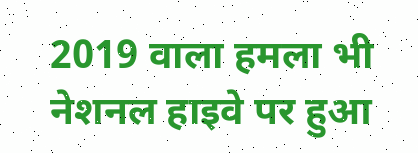2019 वाला हमला भी नेशनल हाइवे पर हुआ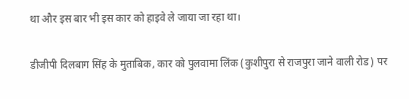था और इस बार भी इस कार को हाइवे ले जाया जा रहा था।

डीजीपी दिलबाग सिंह के मुताबिक, कार को पुलवामा लिंक (कुशीपुरा से राजपुरा जाने वाली रोड) पर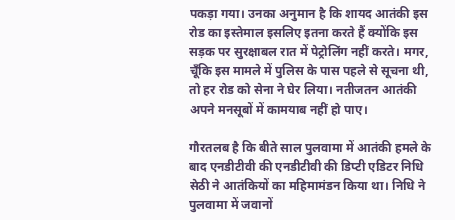पकड़ा गया। उनका अनुमान है कि शायद आतंकी इस रोड का इस्तेमाल इसलिए इतना करते हैं क्योंकि इस सड़क पर सुरक्षाबल रात में पेट्रोलिंग नहीं करते। मगर, चूँकि इस मामले में पुलिस के पास पहले से सूचना थी, तो हर रोड को सेना ने घेर लिया। नतीजतन आतंकी अपने मनसूबों में कामयाब नहीं हो पाए।

गौरतलब है कि बीते साल पुलवामा में आतंकी हमले के बाद एनडीटीवी की एनडीटीवी की डिप्टी एडिटर निधि सेठी ने आतंकियों का महिमामंडन किया था। निधि ने पुलवामा में जवानों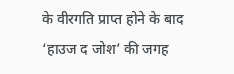के वीरगति प्राप्त होने के बाद ‘हाउज द जोश’ की जगह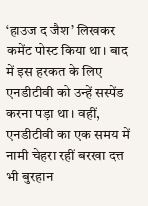‘हाउज द जैश’ लिखकर कमेंट पोस्ट किया था। बाद में इस हरकत के लिए एनडीटीवी को उन्हें सस्पेंड करना पड़ा था। वहीं, एनडीटीवी का एक समय में नामी चेहरा रहीं बरखा दत्त भी बुरहान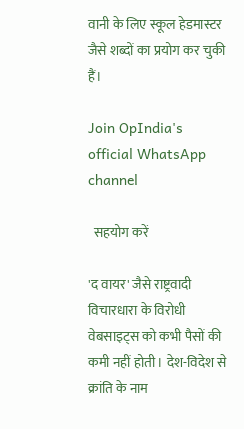वानी के लिए स्कूल हेडमास्टर जैसे शब्दों का प्रयोग कर चुकी हैं।

Join OpIndia's official WhatsApp channel

  सहयोग करें

'द वायर' जैसे राष्ट्रवादी विचारधारा के विरोधी वेबसाइट्स को कभी पैसों की कमी नहीं होती। देश-विदेश से क्रांति के नाम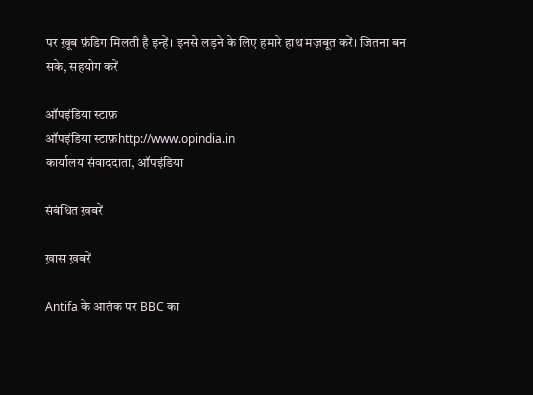पर ख़ूब फ़ंडिग मिलती है इन्हें। इनसे लड़ने के लिए हमारे हाथ मज़बूत करें। जितना बन सके, सहयोग करें

ऑपइंडिया स्टाफ़
ऑपइंडिया स्टाफ़http://www.opindia.in
कार्यालय संवाददाता, ऑपइंडिया

संबंधित ख़बरें

ख़ास ख़बरें

Antifa के आतंक पर BBC का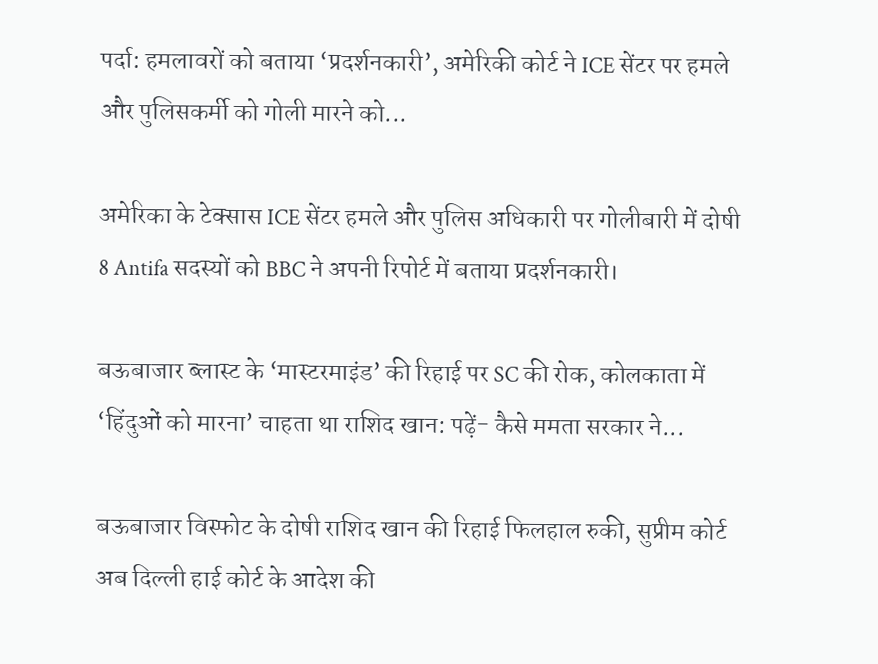पर्दा: हमलावरों को बताया ‘प्रदर्शनकारी’, अमेरिकी कोर्ट ने ICE सेंटर पर हमले और पुलिसकर्मी को गोली मारने को...

अमेरिका के टेक्सास ICE सेंटर हमले और पुलिस अधिकारी पर गोलीबारी में दोषी 8 Antifa सदस्यों को BBC ने अपनी रिपोर्ट में बताया प्रदर्शनकारी।

बऊबाजार ब्लास्ट के ‘मास्टरमाइंड’ की रिहाई पर SC की रोक, कोलकाता में ‘हिंदुओं को मारना’ चाहता था राशिद खान: पढ़ें- कैसे ममता सरकार ने...

बऊबाजार विस्फोट के दोषी राशिद खान की रिहाई फिलहाल रुकी, सुप्रीम कोर्ट अब दिल्ली हाई कोर्ट के आदेश की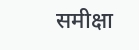समीक्षा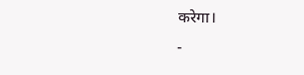करेगा।
-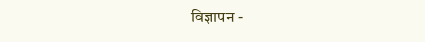विज्ञापन -